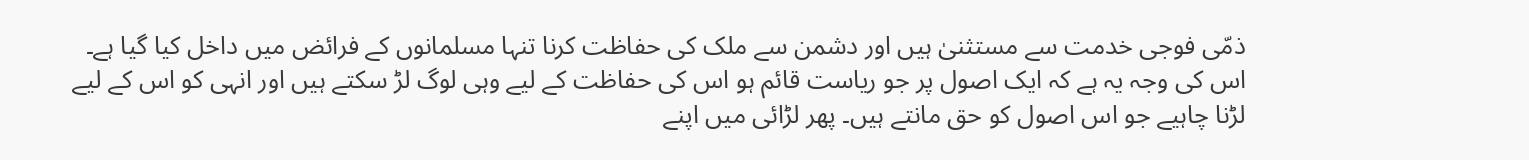ذمّی فوجی خدمت سے مستثنیٰ ہیں اور دشمن سے ملک کی حفاظت کرنا تنہا مسلمانوں کے فرائض میں داخل کیا گیا ہے۔ اس کی وجہ یہ ہے کہ ایک اصول پر جو ریاست قائم ہو اس کی حفاظت کے لیے وہی لوگ لڑ سکتے ہیں اور انہی کو اس کے لیے لڑنا چاہیے جو اس اصول کو حق مانتے ہیں۔ پھر لڑائی میں اپنے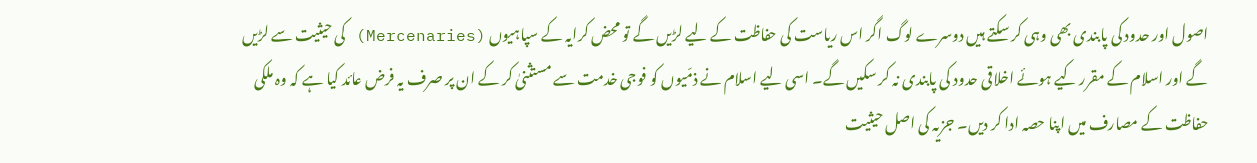اصول اور حدود کی پابندی بھی وہی کر سکتے ہیں دوسرے لوگ اگر اس ریاست کی حفاظت کے لیے لڑیں گے تو محض کرایہ کے سپاہیوں (Mercenaries) کی حیثیت سے لڑیں گے اور اسلام کے مقرر کیے ہوئے اخلاقی حدود کی پابندی نہ کر سکیں گے۔ اسی لیے اسلام نے ذمّیوں کو فوجی خدمت سے مستثنیٰ کر کے ان پر صرف یہ فرض عائد کیا ہے کہ وہ ملکی حفاظت کے مصارف میں اپنا حصہ ادا کر دیں۔ جزیہ کی اصل حیثیت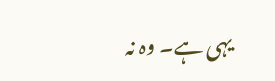یہی ہے۔ وہ نہ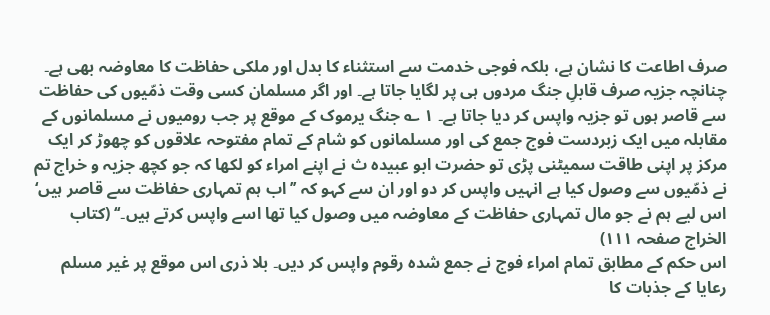صرف اطاعت کا نشان ہے، بلکہ فوجی خدمت سے استثناء کا بدل اور ملکی حفاظت کا معاوضہ بھی ہے۔ چنانچہ جزیہ صرف قابلِ جنگ مردوں ہی پر لگایا جاتا ہے۔ اور اگر مسلمان کسی وقت ذمّیوں کی حفاظت سے قاصر ہوں تو جزیہ واپس کر دیا جاتا ہے۔ ۱ ؎ جنگ یرموک کے موقع پر جب رومیوں نے مسلمانوں کے مقابلہ میں ایک زبردست فوج جمع کی اور مسلمانوں کو شام کے تمام مفتوحہ علاقوں کو چھوڑ کر ایک مرکز پر اپنی طاقت سمیٹنی پڑی تو حضرت ابو عبیدہ ث نے اپنے امراء کو لکھا کہ جو کچھ جزیہ و خراج تم نے ذمّیوں سے وصول کیا ہے انہیں واپس کر دو اور ان سے کہو کہ ’’اب ہم تمہاری حفاظت سے قاصر ہیں‘ اس لیے ہم نے جو مال تمہاری حفاظت کے معاوضہ میں وصول کیا تھا اسے واپس کرتے ہیں۔‘‘ (کتاب الخراج صفحہ ۱۱۱)
اس حکم کے مطابق تمام امراء فوج نے جمع شدہ رقوم واپس کر دیں۔ بلا ذری اس موقع پر غیر مسلم رعایا کے جذبات کا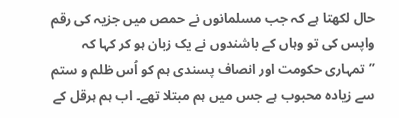حال لکھتا ہے کہ جب مسلمانوں نے حمص میں جزیہ کی رقم واپس کی تو وہاں کے باشندوں نے یک زبان ہو کر کہا کہ ’’تمہاری حکومت اور انصاف پسندی ہم کو اُس ظلم و ستم سے زیادہ محبوب ہے جس میں ہم مبتلا تھے۔ اب ہم ہرقل کے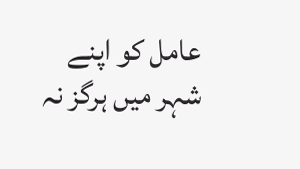عامل کو اپنے شہر میں ہرگز نہ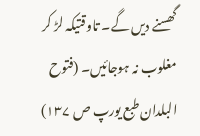گھسنے دیں گے۔ تاوقتیکہ لڑ کر مغلوب نہ ہوجائیں۔ (فتوح البلدان طبع یورپ ص ۱۳۷)